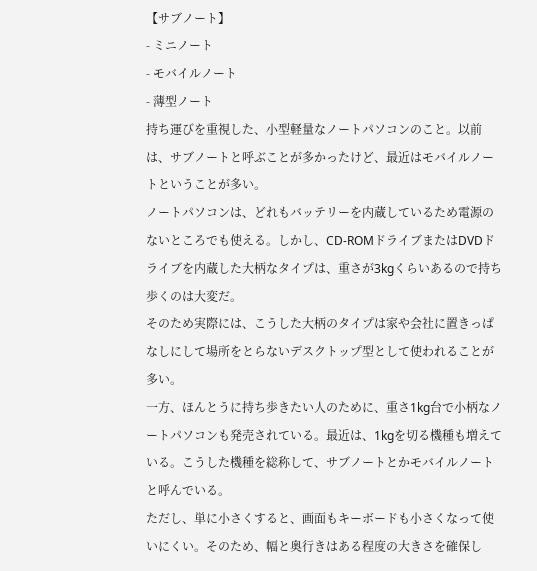【サブノート】
- ミニノート
- モバイルノート
- 薄型ノート
持ち運びを重視した、小型軽量なノートパソコンのこと。以前は、サブノートと呼ぶことが多かったけど、最近はモバイルノートということが多い。
ノートパソコンは、どれもバッテリーを内蔵しているため電源のないところでも使える。しかし、CD-ROMドライブまたはDVDドライブを内蔵した大柄なタイプは、重さが3kgくらいあるので持ち歩くのは大変だ。
そのため実際には、こうした大柄のタイプは家や会社に置きっぱなしにして場所をとらないデスクトップ型として使われることが多い。
一方、ほんとうに持ち歩きたい人のために、重さ1kg台で小柄なノートパソコンも発売されている。最近は、1kgを切る機種も増えている。こうした機種を総称して、サブノートとかモバイルノートと呼んでいる。
ただし、単に小さくすると、画面もキーボードも小さくなって使いにくい。そのため、幅と奥行きはある程度の大きさを確保し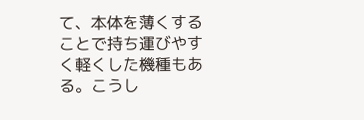て、本体を薄くすることで持ち運びやすく軽くした機種もある。こうし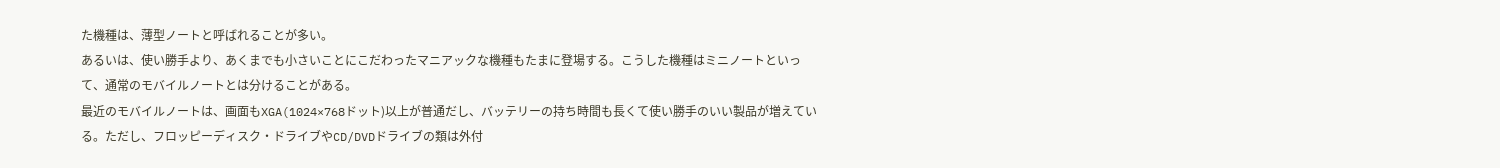た機種は、薄型ノートと呼ばれることが多い。
あるいは、使い勝手より、あくまでも小さいことにこだわったマニアックな機種もたまに登場する。こうした機種はミニノートといって、通常のモバイルノートとは分けることがある。
最近のモバイルノートは、画面もXGA(1024×768ドット)以上が普通だし、バッテリーの持ち時間も長くて使い勝手のいい製品が増えている。ただし、フロッピーディスク・ドライブやCD/DVDドライブの類は外付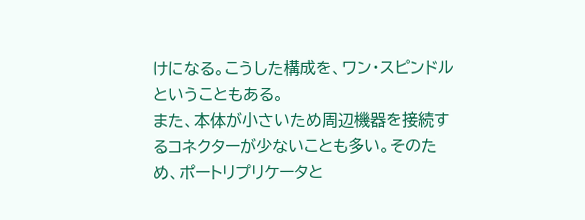けになる。こうした構成を、ワン・スピンドルということもある。
また、本体が小さいため周辺機器を接続するコネクターが少ないことも多い。そのため、ポートリプリケータと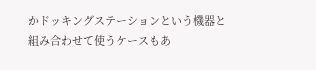かドッキングステーションという機器と組み合わせて使うケースもあ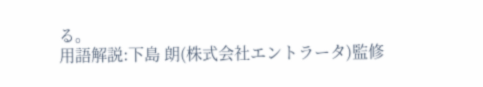る。
用語解説:下島 朗(株式会社エントラータ)監修